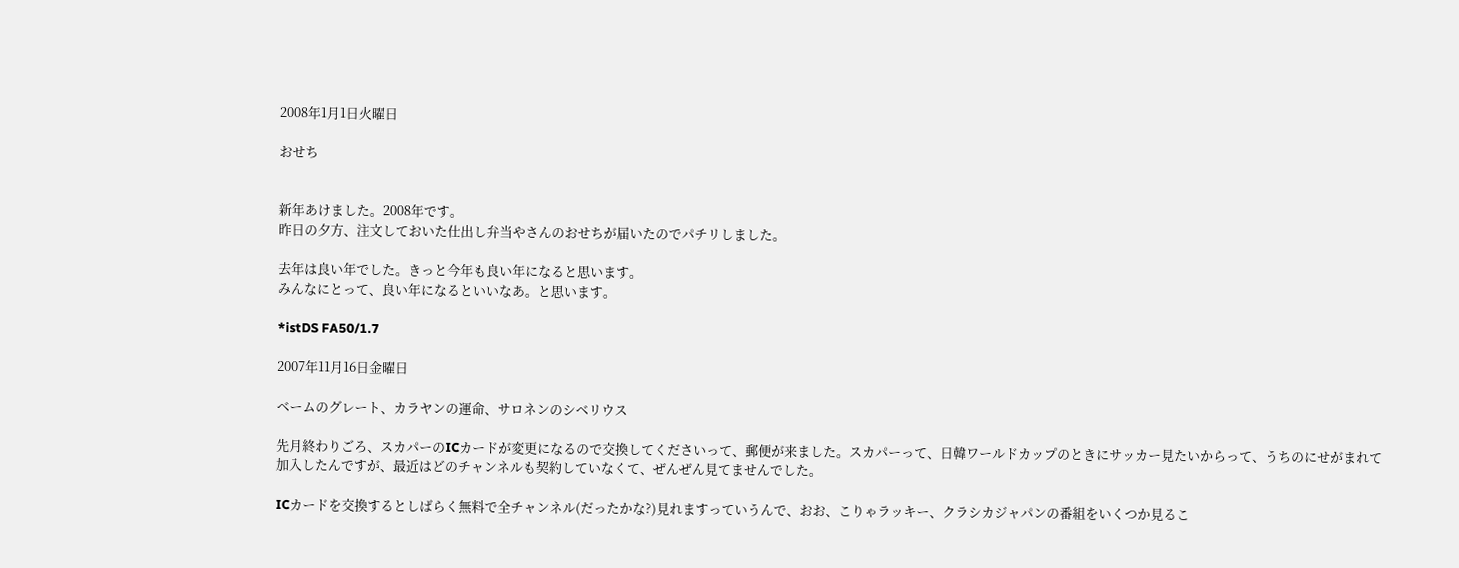2008年1月1日火曜日

おせち


新年あけました。2008年です。
昨日の夕方、注文しておいた仕出し弁当やさんのおせちが届いたのでパチリしました。

去年は良い年でした。きっと今年も良い年になると思います。
みんなにとって、良い年になるといいなあ。と思います。

*istDS FA50/1.7

2007年11月16日金曜日

ベームのグレート、カラヤンの運命、サロネンのシベリウス

先月終わりごろ、スカパーのICカードが変更になるので交換してくださいって、郵便が来ました。スカパーって、日韓ワールドカップのときにサッカー見たいからって、うちのにせがまれて加入したんですが、最近はどのチャンネルも契約していなくて、ぜんぜん見てませんでした。

ICカードを交換するとしばらく無料で全チャンネル(だったかな?)見れますっていうんで、おお、こりゃラッキー、クラシカジャパンの番組をいくつか見るこ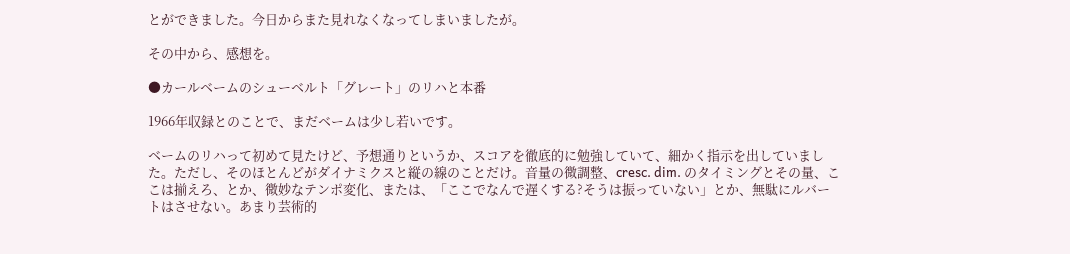とができました。今日からまた見れなくなってしまいましたが。

その中から、感想を。

●カールベームのシューベルト「グレート」のリハと本番

1966年収録とのことで、まだベームは少し若いです。

ベームのリハって初めて見たけど、予想通りというか、スコアを徹底的に勉強していて、細かく指示を出していました。ただし、そのほとんどがダイナミクスと縦の線のことだけ。音量の微調整、cresc. dim. のタイミングとその量、ここは揃えろ、とか、微妙なテンポ変化、または、「ここでなんで遅くする?そうは振っていない」とか、無駄にルバートはさせない。あまり芸術的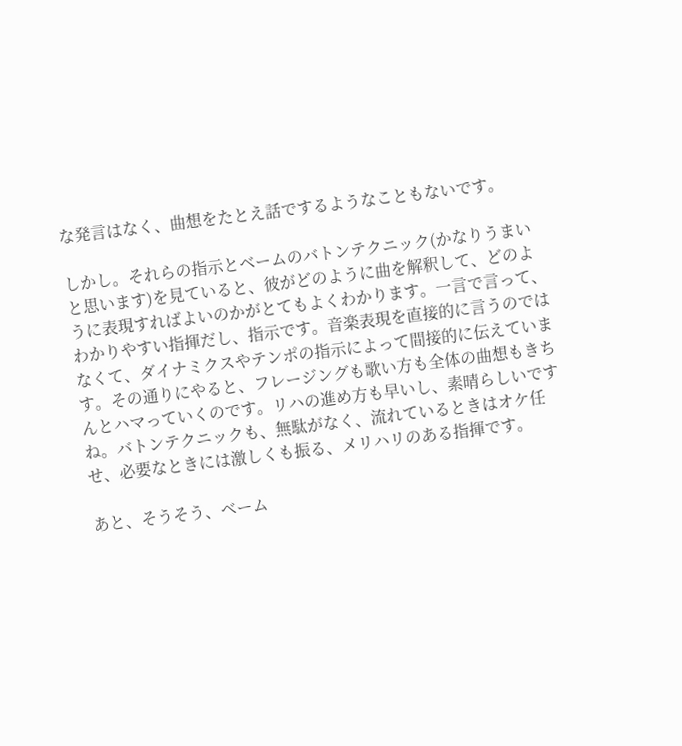な発言はなく、曲想をたとえ話でするようなこともないです。

しかし。それらの指示とベームのバトンテクニック(かなりうまいと思います)を見ていると、彼がどのように曲を解釈して、どのように表現すればよいのかがとてもよくわかります。一言で言って、わかりやすい指揮だし、指示です。音楽表現を直接的に言うのではなくて、ダイナミクスやテンポの指示によって間接的に伝えています。その通りにやると、フレージングも歌い方も全体の曲想もきちんとハマっていくのです。リハの進め方も早いし、素晴らしいですね。バトンテクニックも、無駄がなく、流れているときはオケ任せ、必要なときには激しくも振る、メリハリのある指揮です。

あと、そうそう、ベーム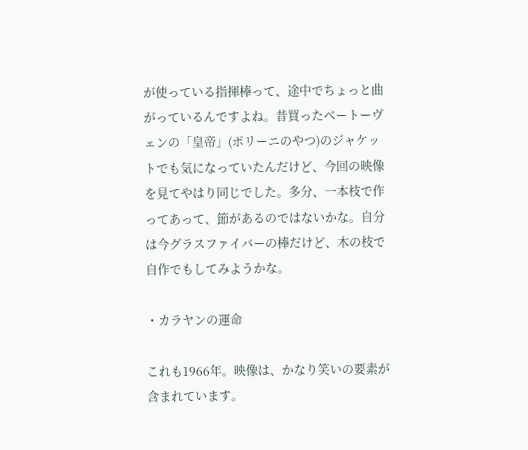が使っている指揮棒って、途中でちょっと曲がっているんですよね。昔買ったベートーヴェンの「皇帝」(ポリーニのやつ)のジャケットでも気になっていたんだけど、今回の映像を見てやはり同じでした。多分、一本枝で作ってあって、節があるのではないかな。自分は今グラスファイバーの棒だけど、木の枝で自作でもしてみようかな。

・カラヤンの運命

これも1966年。映像は、かなり笑いの要素が含まれています。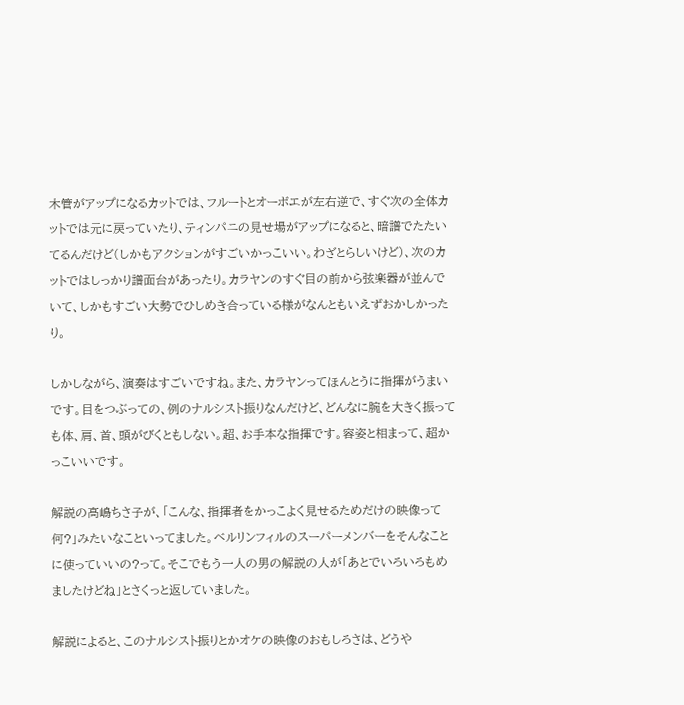木管がアップになるカットでは、フルートとオーボエが左右逆で、すぐ次の全体カットでは元に戻っていたり、ティンパニの見せ場がアップになると、暗譜でたたいてるんだけど(しかもアクションがすごいかっこいい。わざとらしいけど)、次のカットではしっかり譜面台があったり。カラヤンのすぐ目の前から弦楽器が並んでいて、しかもすごい大勢でひしめき合っている様がなんともいえずおかしかったり。

しかしながら、演奏はすごいですね。また、カラヤンってほんとうに指揮がうまいです。目をつぶっての、例のナルシスト振りなんだけど、どんなに腕を大きく振っても体、肩、首、頭がびくともしない。超、お手本な指揮です。容姿と相まって、超かっこいいです。

解説の高嶋ちさ子が、「こんな、指揮者をかっこよく見せるためだけの映像って何?」みたいなこといってました。ベルリンフィルのスーパーメンバーをそんなことに使っていいの?って。そこでもう一人の男の解説の人が「あとでいろいろもめましたけどね」とさくっと返していました。

解説によると、このナルシスト振りとかオケの映像のおもしろさは、どうや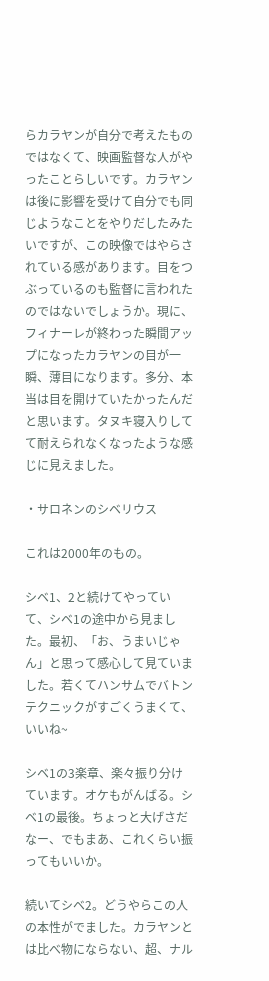らカラヤンが自分で考えたものではなくて、映画監督な人がやったことらしいです。カラヤンは後に影響を受けて自分でも同じようなことをやりだしたみたいですが、この映像ではやらされている感があります。目をつぶっているのも監督に言われたのではないでしょうか。現に、フィナーレが終わった瞬間アップになったカラヤンの目が一瞬、薄目になります。多分、本当は目を開けていたかったんだと思います。タヌキ寝入りしてて耐えられなくなったような感じに見えました。

・サロネンのシベリウス

これは2000年のもの。

シベ1、2と続けてやっていて、シベ1の途中から見ました。最初、「お、うまいじゃん」と思って感心して見ていました。若くてハンサムでバトンテクニックがすごくうまくて、いいね~

シベ1の3楽章、楽々振り分けています。オケもがんばる。シベ1の最後。ちょっと大げさだなー、でもまあ、これくらい振ってもいいか。

続いてシベ2。どうやらこの人の本性がでました。カラヤンとは比べ物にならない、超、ナル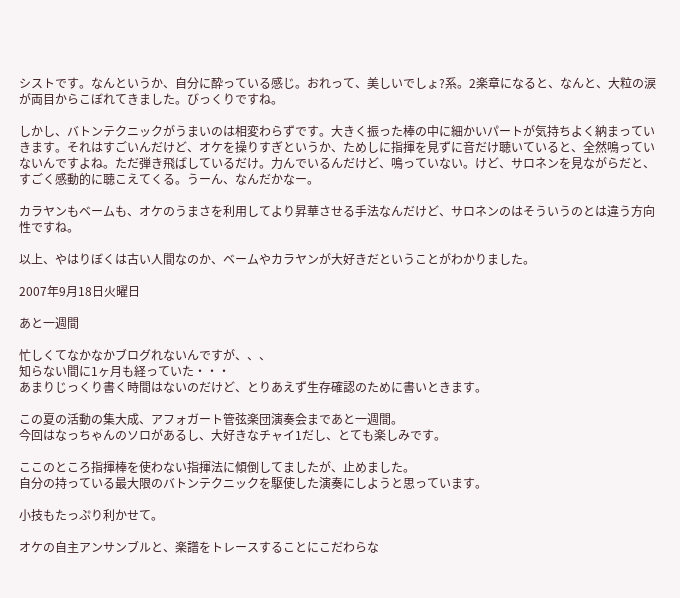シストです。なんというか、自分に酔っている感じ。おれって、美しいでしょ?系。2楽章になると、なんと、大粒の涙が両目からこぼれてきました。びっくりですね。

しかし、バトンテクニックがうまいのは相変わらずです。大きく振った棒の中に細かいパートが気持ちよく納まっていきます。それはすごいんだけど、オケを操りすぎというか、ためしに指揮を見ずに音だけ聴いていると、全然鳴っていないんですよね。ただ弾き飛ばしているだけ。力んでいるんだけど、鳴っていない。けど、サロネンを見ながらだと、すごく感動的に聴こえてくる。うーん、なんだかなー。

カラヤンもベームも、オケのうまさを利用してより昇華させる手法なんだけど、サロネンのはそういうのとは違う方向性ですね。

以上、やはりぼくは古い人間なのか、ベームやカラヤンが大好きだということがわかりました。

2007年9月18日火曜日

あと一週間

忙しくてなかなかブログれないんですが、、、
知らない間に1ヶ月も経っていた・・・
あまりじっくり書く時間はないのだけど、とりあえず生存確認のために書いときます。

この夏の活動の集大成、アフォガート管弦楽団演奏会まであと一週間。
今回はなっちゃんのソロがあるし、大好きなチャイ1だし、とても楽しみです。

ここのところ指揮棒を使わない指揮法に傾倒してましたが、止めました。
自分の持っている最大限のバトンテクニックを駆使した演奏にしようと思っています。

小技もたっぷり利かせて。

オケの自主アンサンブルと、楽譜をトレースすることにこだわらな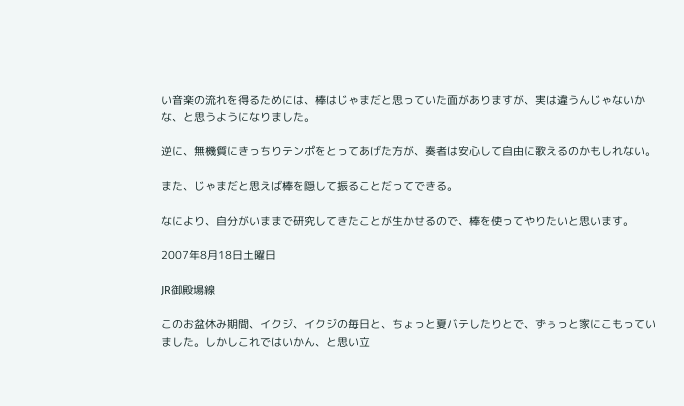い音楽の流れを得るためには、棒はじゃまだと思っていた面がありますが、実は違うんじゃないかな、と思うようになりました。

逆に、無機質にきっちりテンポをとってあげた方が、奏者は安心して自由に歌えるのかもしれない。

また、じゃまだと思えば棒を隠して振ることだってできる。

なにより、自分がいままで研究してきたことが生かせるので、棒を使ってやりたいと思います。

2007年8月18日土曜日

JR御殿場線

このお盆休み期間、イクジ、イクジの毎日と、ちょっと夏バテしたりとで、ずぅっと家にこもっていました。しかしこれではいかん、と思い立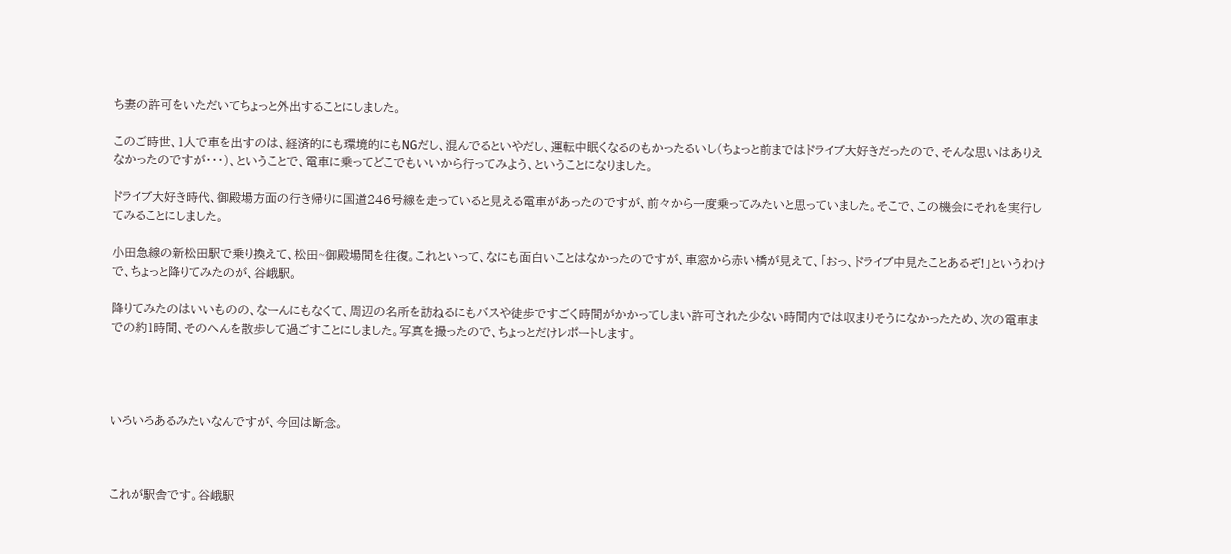ち妻の許可をいただいてちょっと外出することにしました。

このご時世、1人で車を出すのは、経済的にも環境的にもNGだし、混んでるといやだし、運転中眠くなるのもかったるいし(ちょっと前まではドライブ大好きだったので、そんな思いはありえなかったのですが・・・)、ということで、電車に乗ってどこでもいいから行ってみよう、ということになりました。

ドライブ大好き時代、御殿場方面の行き帰りに国道246号線を走っていると見える電車があったのですが、前々から一度乗ってみたいと思っていました。そこで、この機会にそれを実行してみることにしました。

小田急線の新松田駅で乗り換えて、松田~御殿場間を往復。これといって、なにも面白いことはなかったのですが、車窓から赤い橋が見えて、「おっ、ドライブ中見たことあるぞ!」というわけで、ちょっと降りてみたのが、谷峨駅。

降りてみたのはいいものの、なーんにもなくて、周辺の名所を訪ねるにもバスや徒歩ですごく時間がかかってしまい許可された少ない時間内では収まりそうになかったため、次の電車までの約1時間、そのへんを散歩して過ごすことにしました。写真を撮ったので、ちょっとだけレポートします。




いろいろあるみたいなんですが、今回は断念。



これが駅舎です。谷峨駅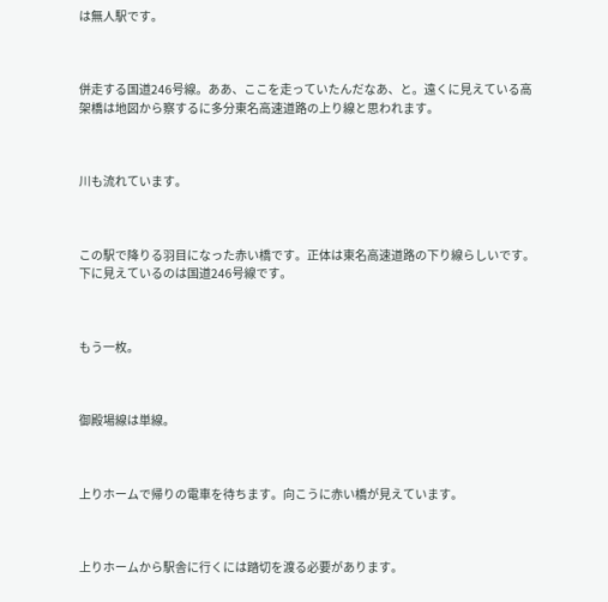は無人駅です。



併走する国道246号線。ああ、ここを走っていたんだなあ、と。遠くに見えている高架橋は地図から察するに多分東名高速道路の上り線と思われます。



川も流れています。



この駅で降りる羽目になった赤い橋です。正体は東名高速道路の下り線らしいです。下に見えているのは国道246号線です。



もう一枚。



御殿場線は単線。



上りホームで帰りの電車を待ちます。向こうに赤い橋が見えています。



上りホームから駅舎に行くには踏切を渡る必要があります。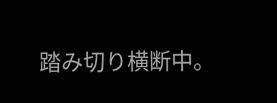踏み切り横断中。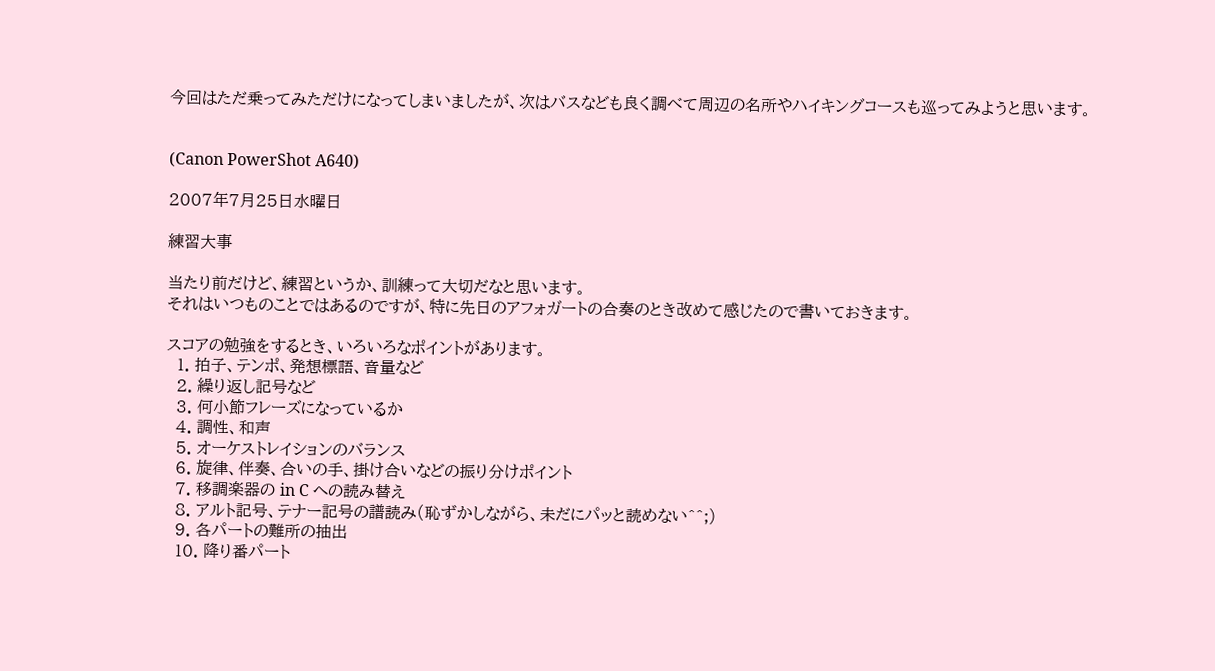今回はただ乗ってみただけになってしまいましたが、次はバスなども良く調べて周辺の名所やハイキングコースも巡ってみようと思います。


(Canon PowerShot A640)

2007年7月25日水曜日

練習大事

当たり前だけど、練習というか、訓練って大切だなと思います。
それはいつものことではあるのですが、特に先日のアフォガートの合奏のとき改めて感じたので書いておきます。

スコアの勉強をするとき、いろいろなポイントがあります。
  1. 拍子、テンポ、発想標語、音量など
  2. 繰り返し記号など
  3. 何小節フレーズになっているか
  4. 調性、和声
  5. オーケストレイションのバランス
  6. 旋律、伴奏、合いの手、掛け合いなどの振り分けポイント
  7. 移調楽器の in C への読み替え
  8. アルト記号、テナー記号の譜読み(恥ずかしながら、未だにパッと読めない^^;)
  9. 各パートの難所の抽出
  10. 降り番パート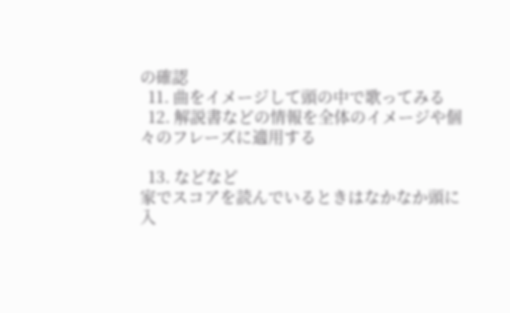の確認
  11. 曲をイメージして頭の中で歌ってみる
  12. 解説書などの情報を全体のイメージや個々のフレーズに適用する

  13. などなど
家でスコアを読んでいるときはなかなか頭に入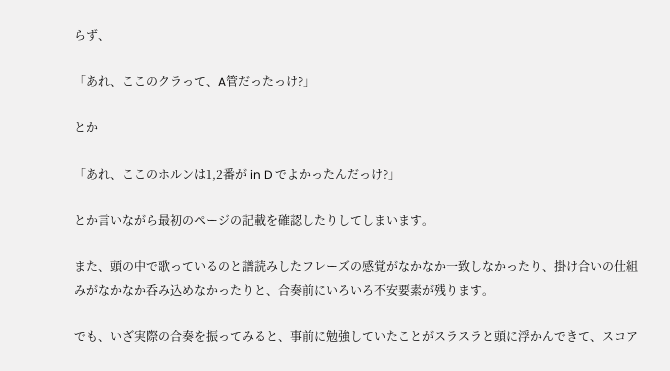らず、

「あれ、ここのクラって、A管だったっけ?」

とか

「あれ、ここのホルンは1,2番が in D でよかったんだっけ?」

とか言いながら最初のページの記載を確認したりしてしまいます。

また、頭の中で歌っているのと譜読みしたフレーズの感覚がなかなか一致しなかったり、掛け合いの仕組みがなかなか呑み込めなかったりと、合奏前にいろいろ不安要素が残ります。

でも、いざ実際の合奏を振ってみると、事前に勉強していたことがスラスラと頭に浮かんできて、スコア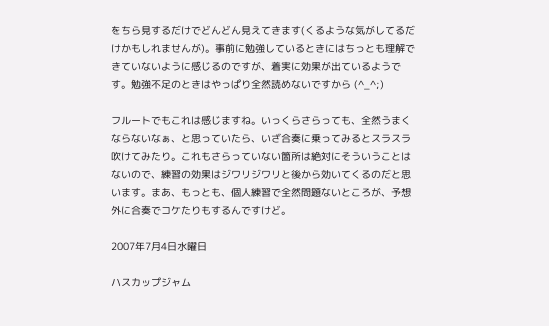をちら見するだけでどんどん見えてきます(くるような気がしてるだけかもしれませんが)。事前に勉強しているときにはちっとも理解できていないように感じるのですが、着実に効果が出ているようです。勉強不足のときはやっぱり全然読めないですから (^_^;)

フルートでもこれは感じますね。いっくらさらっても、全然うまくならないなぁ、と思っていたら、いざ合奏に乗ってみるとスラスラ吹けてみたり。これもさらっていない箇所は絶対にそういうことはないので、練習の効果はジワリジワリと後から効いてくるのだと思います。まあ、もっとも、個人練習で全然問題ないところが、予想外に合奏でコケたりもするんですけど。

2007年7月4日水曜日

ハスカップジャム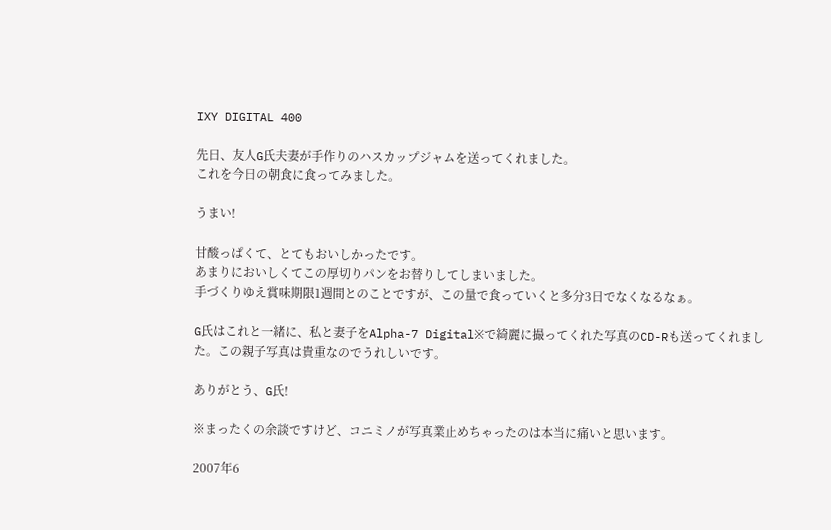IXY DIGITAL 400

先日、友人G氏夫妻が手作りのハスカップジャムを送ってくれました。
これを今日の朝食に食ってみました。

うまい!

甘酸っぱくて、とてもおいしかったです。
あまりにおいしくてこの厚切りパンをお替りしてしまいました。
手づくりゆえ賞味期限1週間とのことですが、この量で食っていくと多分3日でなくなるなぁ。

G氏はこれと一緒に、私と妻子をAlpha-7 Digital※で綺麗に撮ってくれた写真のCD-Rも送ってくれました。この親子写真は貴重なのでうれしいです。

ありがとう、G氏!

※まったくの余談ですけど、コニミノが写真業止めちゃったのは本当に痛いと思います。

2007年6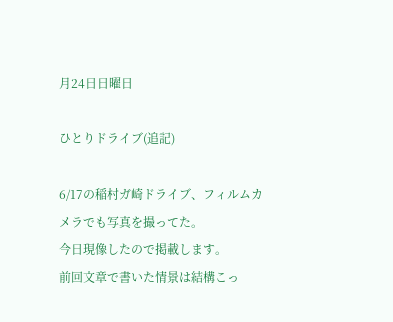月24日日曜日

ひとりドライブ(追記)

6/17の稲村ガ崎ドライブ、フィルムカメラでも写真を撮ってた。
今日現像したので掲載します。
前回文章で書いた情景は結構こっ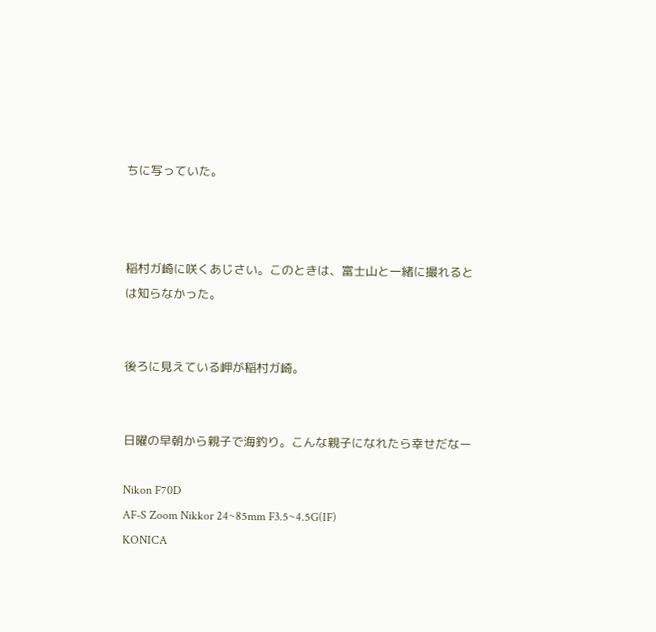ちに写っていた。



稲村ガ崎に咲くあじさい。このときは、富士山と一緒に撮れるとは知らなかった。


後ろに見えている岬が稲村ガ崎。


日曜の早朝から親子で海釣り。こんな親子になれたら幸せだなー

Nikon F70D
AF-S Zoom Nikkor 24~85mm F3.5~4.5G(IF)
KONICA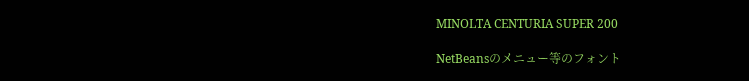MINOLTA CENTURIA SUPER 200

NetBeansのメニュー等のフォント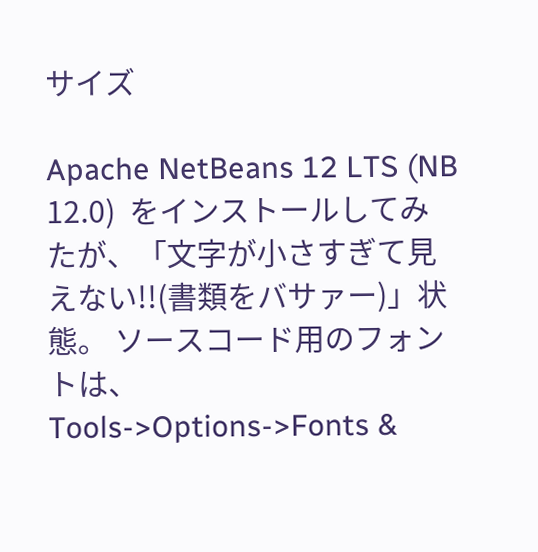サイズ

Apache NetBeans 12 LTS (NB 12.0)  をインストールしてみたが、「文字が小さすぎて見えない!!(書類をバサァー)」状態。 ソースコード用のフォントは、   Tools->Options->Fonts &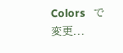Colors   で変更...